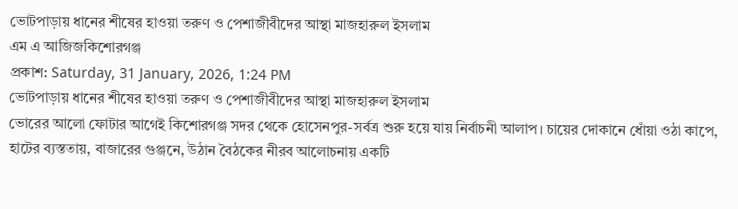ভোটপাড়ায় ধানের শীষের হাওয়া তরুণ ও পেশাজীবীদের আস্থা মাজহারুল ইসলাম
এম এ আজিজকিশোরগঞ্জ
প্রকাশ: Saturday, 31 January, 2026, 1:24 PM
ভোটপাড়ায় ধানের শীষের হাওয়া তরুণ ও পেশাজীবীদের আস্থা মাজহারুল ইসলাম
ভোরের আলো ফোটার আগেই কিশোরগঞ্জ সদর থেকে হোসেনপুর-সর্বত্র শুরু হয়ে যায় নির্বাচনী আলাপ। চায়ের দোকানে ধোঁয়া ওঠা কাপে, হাটের ব্যস্ততায়, বাজারের গুঞ্জনে, উঠান বৈঠকের নীরব আলোচনায় একটি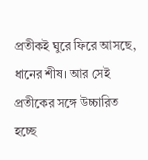প্রতীকই ঘুরে ফিরে আসছে, ধানের শীষ। আর সেই প্রতীকের সঙ্গে উচ্চারিত হচ্ছে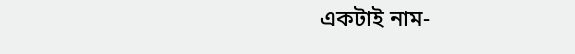একটাই নাম-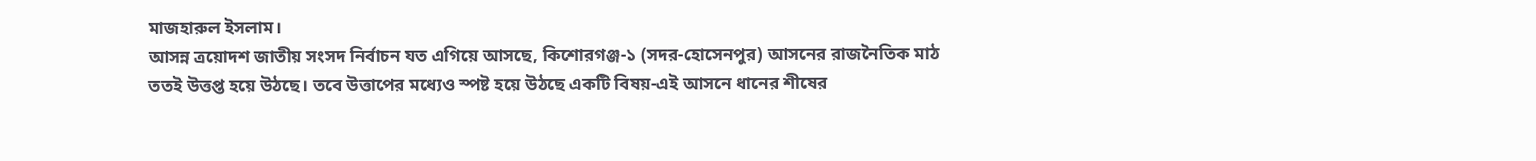মাজহারুল ইসলাম।
আসন্ন ত্রয়োদশ জাতীয় সংসদ নির্বাচন যত এগিয়ে আসছে, কিশোরগঞ্জ-১ (সদর-হোসেনপুর) আসনের রাজনৈতিক মাঠ ততই উত্তপ্ত হয়ে উঠছে। তবে উত্তাপের মধ্যেও স্পষ্ট হয়ে উঠছে একটি বিষয়-এই আসনে ধানের শীষের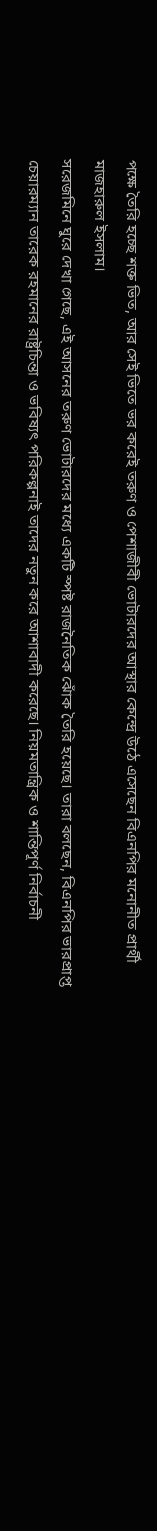পক্ষে তৈরি হচ্ছে শক্ত ভিত, আর সেই ভিতে ভর করেই তরুণ ও পেশাজীবী ভোটারদের আস্থার কেন্দ্রে উঠে এসেছেন বিএনপির মনোনীত প্রার্থী মাজহারুল ইসলাম।
সরেজমিনে ঘুরে দেখা গেছে, এই আসনের তরুণ ভোটারদের মধ্যে একটি স্পষ্ট রাজনৈতিক ঝোঁক তৈরি হয়েছে। তারা বলছেন, বিএনপির ভারপ্রাপ্ত চেয়ারম্যান তারেক রহমানের রাষ্ট্রচিন্তা ও ভবিষ্যৎ পরিকল্পনাই তাদের নতুন করে আশাবাদী করেছে। নিয়মতান্ত্রিক ও শান্তিপূর্ণ নির্বাচনী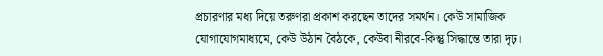প্রচারণার মধ্য দিয়ে তরুণরা প্রকাশ করছেন তাদের সমর্থন। কেউ সামাজিক যোগাযোগমাধ্যমে, কেউ উঠান বৈঠকে, কেউবা নীরবে-কিন্তু সিদ্ধান্তে তারা দৃঢ়।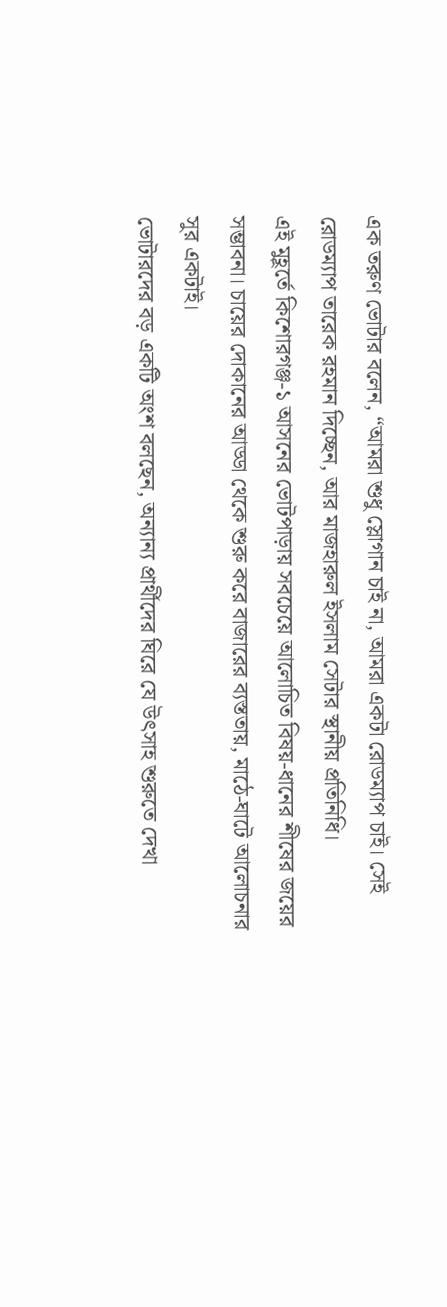এক তরুণ ভোটার বলেন, “আমরা শুধু স্লোগান চাই না, আমরা একটা রোডম্যাপ চাই। সেই রোডম্যাপ তারেক রহমান দিচ্ছেন, আর মাজহারুল ইসলাম সেটার স্থানীয় প্রতিনিধি।
এই মুহূর্তে কিশোরগঞ্জ-১ আসনের ভোটপাড়ায় সবচেয়ে আলোচিত বিষয়-ধানের শীষের জয়ের সম্ভাবনা। চায়ের দোকানের আড্ডা থেকে শুরু করে বাজারের ব্যস্ততায়, মাঠে-ঘাটে আলোচনার সুর একটাই।
ভোটারদের বড় একটি অংশ বলছেন, অন্যান্য প্রার্থীদের ঘিরে যে উৎসাহ শুরুতে দেখা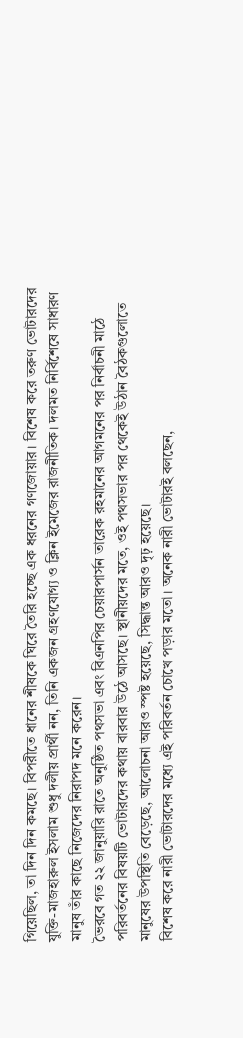গিয়েছিল, তা দিন দিন কমছে। বিপরীতে ধানের শীষকে ঘিরে তৈরি হচ্ছে এক ধরনের গণজোয়ার। বিশেষ করে তরুণ ভোটারদের যুক্তি-মাজহারুল ইসলাম শুধু দলীয় প্রার্থী নন, তিনি একজন গ্রহণযোগ্য ও ক্লিন ইমেজের রাজনীতিক। দলমত নির্বিশেষে সাধারণ মানুষ তাঁর কাছে নিজেদের নিরাপদ মনে করেন।
ভৈরবে গত ২২ জানুয়ারি রাতে অনুষ্ঠিত পথসভা এবং বিএনপির চেয়ারপার্সন তারেক রহমানের আগমনের পর নির্বাচনী মাঠে পরিবর্তনের বিষয়টি ভোটারদের কথায় বারবার উঠে আসছে। স্থানীয়দের মতে, ওই পথসভার পর থেকেই উঠান বৈঠকগুলোতে মানুষের উপস্থিতি বেড়েছে, আলোচনা আরও স্পষ্ট হয়েছে, সিদ্ধান্ত আরও দৃঢ় হয়েছে।
বিশেষ করে নারী ভোটারদের মধ্যে এই পরিবর্তন চোখে পড়ার মতো। অনেক নারী ভোটারই বলছেন,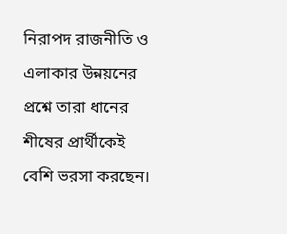নিরাপদ রাজনীতি ও এলাকার উন্নয়নের প্রশ্নে তারা ধানের শীষের প্রার্থীকেই বেশি ভরসা করছেন।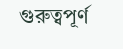গুরুত্বপূর্ণ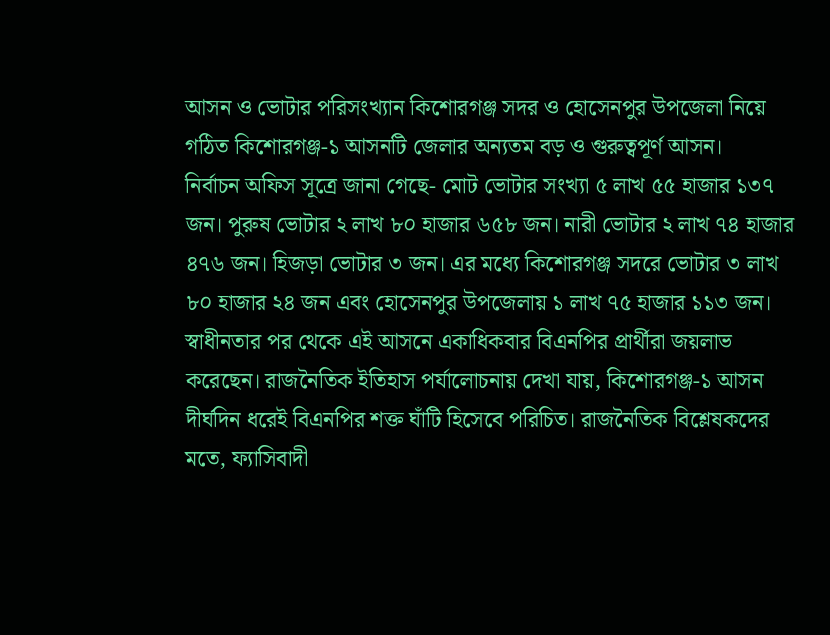আসন ও ভোটার পরিসংখ্যান কিশোরগঞ্জ সদর ও হোসেনপুর উপজেলা নিয়ে গঠিত কিশোরগঞ্জ-১ আসনটি জেলার অন্যতম বড় ও গুরুত্বপূর্ণ আসন।
নির্বাচন অফিস সূত্রে জানা গেছে- মোট ভোটার সংখ্যা ৫ লাখ ৫৫ হাজার ১৩৭ জন। পুরুষ ভোটার ২ লাখ ৮০ হাজার ৬৫৮ জন। নারী ভোটার ২ লাখ ৭৪ হাজার ৪৭৬ জন। হিজড়া ভোটার ৩ জন। এর মধ্যে কিশোরগঞ্জ সদরে ভোটার ৩ লাখ ৮০ হাজার ২৪ জন এবং হোসেনপুর উপজেলায় ১ লাখ ৭৫ হাজার ১১৩ জন।
স্বাধীনতার পর থেকে এই আসনে একাধিকবার বিএনপির প্রার্থীরা জয়লাভ করেছেন। রাজনৈতিক ইতিহাস পর্যালোচনায় দেখা যায়, কিশোরগঞ্জ-১ আসন দীর্ঘদিন ধরেই বিএনপির শক্ত ঘাঁটি হিসেবে পরিচিত। রাজনৈতিক বিশ্লেষকদের মতে, ফ্যাসিবাদী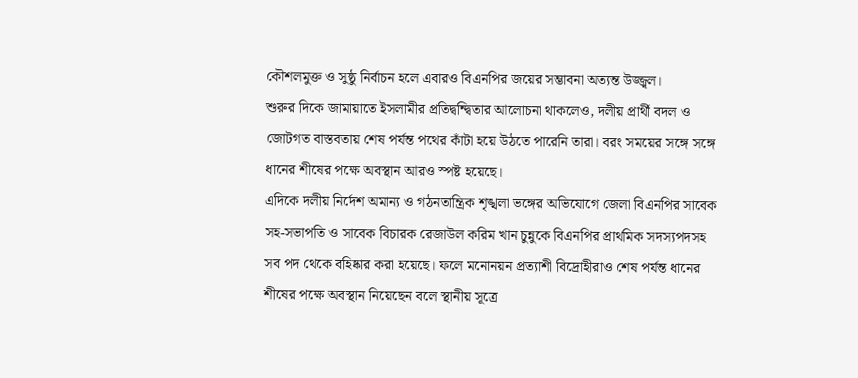কৌশলমুক্ত ও সুষ্ঠু নির্বাচন হলে এবারও বিএনপির জয়ের সম্ভাবনা অত্যন্ত উজ্জ্বল।
শুরুর দিকে জামায়াতে ইসলামীর প্রতিদ্বন্দ্বিতার আলোচনা থাকলেও, দলীয় প্রার্থী বদল ও জোটগত বাস্তবতায় শেষ পর্যন্ত পথের কাঁটা হয়ে উঠতে পারেনি তারা। বরং সময়ের সঙ্গে সঙ্গে ধানের শীষের পক্ষে অবস্থান আরও স্পষ্ট হয়েছে।
এদিকে দলীয় নির্দেশ অমান্য ও গঠনতান্ত্রিক শৃঙ্খলা ভঙ্গের অভিযোগে জেলা বিএনপির সাবেক সহ-সভাপতি ও সাবেক বিচারক রেজাউল করিম খান চুন্নুকে বিএনপির প্রাথমিক সদস্যপদসহ সব পদ থেকে বহিষ্কার করা হয়েছে। ফলে মনোনয়ন প্রত্যাশী বিদ্রোহীরাও শেষ পর্যন্ত ধানের শীষের পক্ষে অবস্থান নিয়েছেন বলে স্থানীয় সূত্রে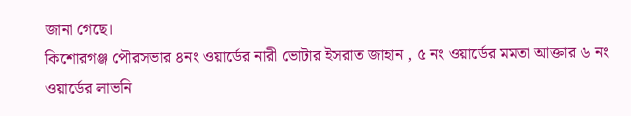জানা গেছে।
কিশোরগঞ্জ পৌরসভার ৪নং ওয়ার্ডের নারী ভোটার ইসরাত জাহান , ৫ নং ওয়ার্ডের মমতা আক্তার ৬ নং ওয়ার্ডের লাভনি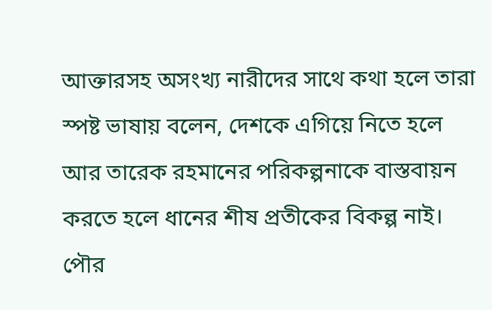আক্তারসহ অসংখ্য নারীদের সাথে কথা হলে তারা স্পষ্ট ভাষায় বলেন, দেশকে এগিয়ে নিতে হলে আর তারেক রহমানের পরিকল্পনাকে বাস্তবায়ন করতে হলে ধানের শীষ প্রতীকের বিকল্প নাই।
পৌর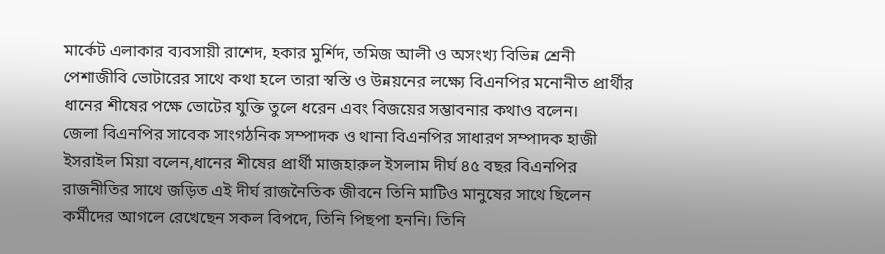মার্কেট এলাকার ব্যবসায়ী রাশেদ, হকার মুর্শিদ, তমিজ আলী ও অসংখ্য বিভিন্ন শ্রেনী পেশাজীবি ভোটারের সাথে কথা হলে তারা স্বস্তি ও উন্নয়নের লক্ষ্যে বিএনপির মনোনীত প্রার্থীর ধানের শীষের পক্ষে ভোটের যুক্তি তুলে ধরেন এবং বিজয়ের সম্ভাবনার কথাও বলেন।
জেলা বিএনপির সাবেক সাংগঠনিক সম্পাদক ও থানা বিএনপির সাধারণ সম্পাদক হাজী ইসরাইল মিয়া বলেন,ধানের শীষের প্রার্থী মাজহারুল ইসলাম দীর্ঘ ৪৫ বছর বিএনপির রাজনীতির সাথে জড়িত এই দীর্ঘ রাজনৈতিক জীবনে তিনি মাটিও মানুষের সাথে ছিলেন কর্মীদের আগলে রেখেছেন সকল বিপদে, তিনি পিছপা হননি। তিনি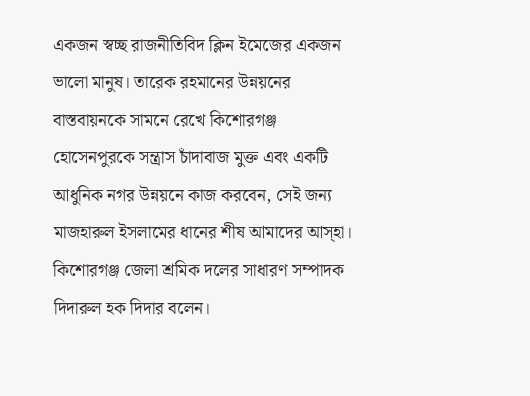একজন স্বচ্ছ রাজনীতিবিদ ক্লিন ইমেজের একজন ভালো মানুষ। তারেক রহমানের উন্নয়নের বাস্তবায়নকে সামনে রেখে কিশোরগঞ্জ হোসেনপুরকে সন্ত্রাস চাঁদাবাজ মুক্ত এবং একটি আধুনিক নগর উন্নয়নে কাজ করবেন, সেই জন্য মাজহারুল ইসলামের ধানের শীষ আমাদের আস্হা।
কিশোরগঞ্জ জেলা শ্রমিক দলের সাধারণ সম্পাদক দিদারুল হক দিদার বলেন।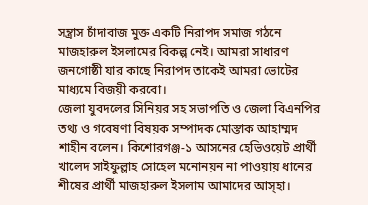সন্ত্রাস চাঁদাবাজ মুক্ত একটি নিরাপদ সমাজ গঠনে মাজহারুল ইসলামের বিকল্প নেই। আমরা সাধারণ জনগোষ্ঠী যার কাছে নিরাপদ তাকেই আমরা ভোটের মাধ্যমে বিজয়ী করবো।
জেলা যুবদলের সিনিয়র সহ সভাপতি ও জেলা বিএনপির তথ্য ও গবেষণা বিষয়ক সম্পাদক মোস্তাক আহাম্মদ শাহীন বলেন। কিশোরগঞ্জ-১ আসনের হেভিওয়েট প্রার্থী খালেদ সাইফুল্লাহ সোহেল মনোনয়ন না পাওয়ায় ধানের শীষের প্রার্থী মাজহারুল ইসলাম আমাদের আস্হা।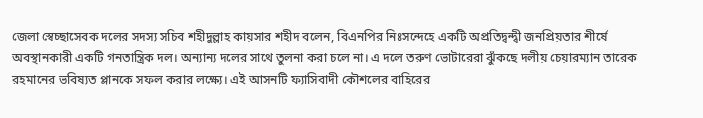জেলা স্বেচ্ছাসেবক দলের সদস্য সচিব শহীদুল্লাহ কায়সার শহীদ বলেন, বিএনপির নিঃসন্দেহে একটি অপ্রতিদ্বন্দ্বী জনপ্রিয়তার শীর্ষে অবস্থানকারী একটি গনতান্ত্রিক দল। অন্যান্য দলের সাথে তুলনা করা চলে না। এ দলে তরুণ ভোটারেরা ঝুঁকছে দলীয় চেয়ারম্যান তারেক রহমানের ভবিষ্যত প্লানকে সফল করার লক্ষ্যে। এই আসনটি ফ্যাসিবাদী কৌশলের বাহিরের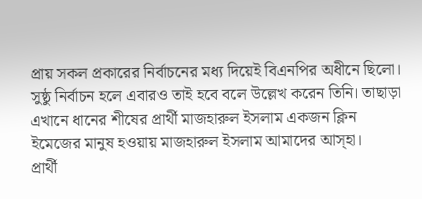প্রায় সকল প্রকারের নির্বাচনের মধ্য দিয়েই বিএনপির অধীনে ছিলো। সুষ্ঠু নির্বাচন হলে এবারও তাই হবে বলে উল্লেখ করেন তিনি। তাছাড়া এখানে ধানের শীষের প্রার্থী মাজহারুল ইসলাম একজন ক্লিন ইমেজের মানুষ হওয়ায় মাজহারুল ইসলাম আমাদের আস্হা।
প্রার্থী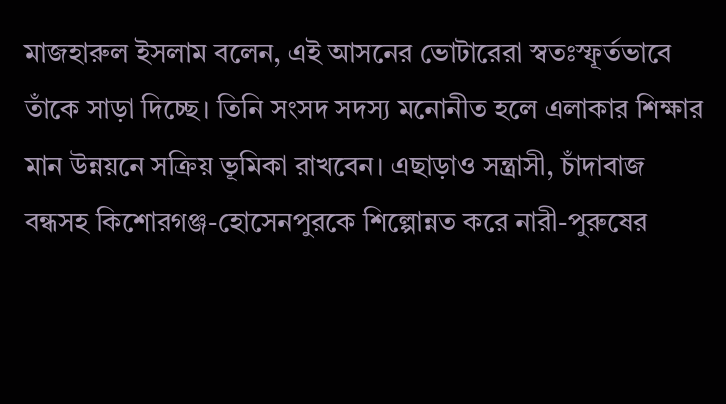মাজহারুল ইসলাম বলেন, এই আসনের ভোটারেরা স্বতঃস্ফূর্তভাবে তাঁকে সাড়া দিচ্ছে। তিনি সংসদ সদস্য মনোনীত হলে এলাকার শিক্ষার মান উন্নয়নে সক্রিয় ভূমিকা রাখবেন। এছাড়াও সন্ত্রাসী, চাঁদাবাজ বন্ধসহ কিশোরগঞ্জ-হোসেনপুরকে শিল্পোন্নত করে নারী-পুরুষের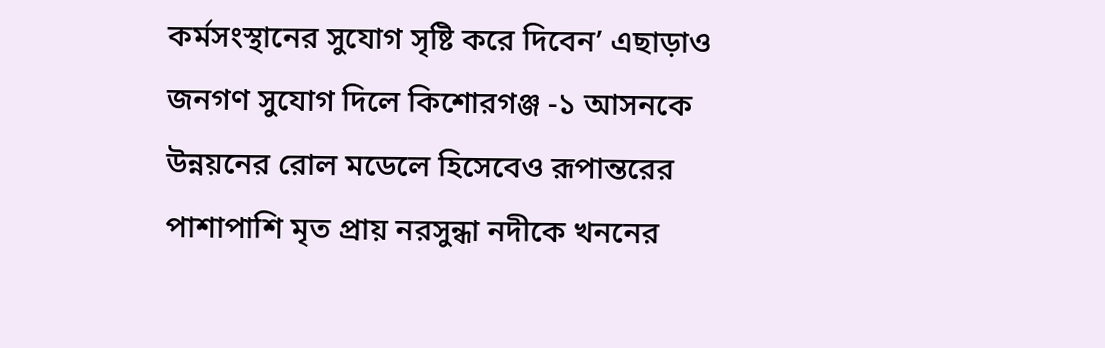কর্মসংস্থানের সুযোগ সৃষ্টি করে দিবেন’ এছাড়াও জনগণ সুযোগ দিলে কিশোরগঞ্জ -১ আসনকে উন্নয়নের রোল মডেলে হিসেবেও রূপান্তরের পাশাপাশি মৃত প্রায় নরসুন্ধা নদীকে খননের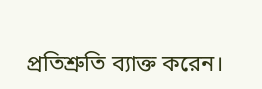প্রতিশ্রুতি ব্যাক্ত করেন।